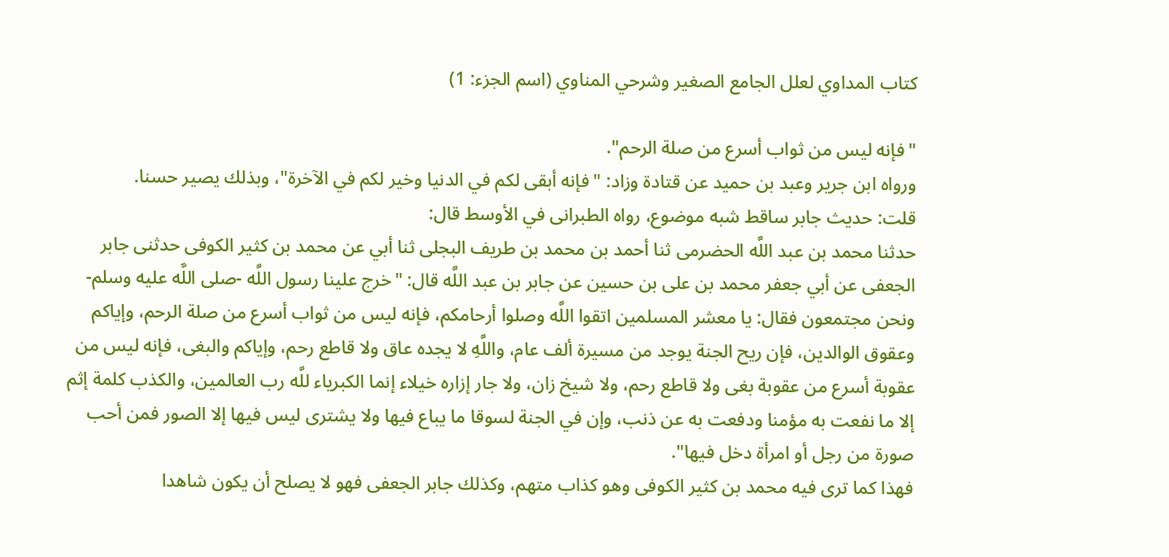كتاب المداوي لعلل الجامع الصغير وشرحي المناوي (اسم الجزء: 1)

"فإنه ليس من ثواب أسرع من صلة الرحم".
ورواه ابن جرير وعبد بن حميد عن قتادة وزاد: "فإنه أبقى لكم في الدنيا وخير لكم في الآخرة"، وبذلك يصير حسنا.
قلت: حديث جابر ساقط شبه موضوع، رواه الطبرانى في الأوسط قال:
حدثنا محمد بن عبد اللَّه الحضرمى ثنا أحمد بن محمد بن طريف البجلى ثنا أبي عن محمد بن كثير الكوفى حدثنى جابر الجعفى عن أبي جعفر محمد بن على بن حسين عن جابر بن عبد اللَّه قال: "خرج علينا رسول اللَّه -صلى اللَّه عليه وسلم- ونحن مجتمعون فقال: يا معشر المسلمين اتقوا اللَّه وصلوا أرحامكم، فإنه ليس من ثواب أسرع من صلة الرحم، وإياكم وعقوق الوالدين، فإن ريح الجنة يوجد من مسيرة ألف عام، واللَّهِ لا يجده عاق ولا قاطع رحم، وإياكم والبغى، فإنه ليس من عقوبة أسرع من عقوبة بغى ولا قاطع رحم، ولا شيخ زان، ولا جار إزاره خيلاء إنما الكبرياء للَّه رب العالمين، والكذب كلمة إثم إلا ما نفعت به مؤمنا ودفعت به عن ذنب، وإن في الجنة لسوقا ما يباع فيها ولا يشترى ليس فيها إلا الصور فمن أحب صورة من رجل أو امرأة دخل فيها".
فهذا كما ترى فيه محمد بن كثير الكوفى وهو كذاب متهم، وكذلك جابر الجعفى فهو لا يصلح أن يكون شاهدا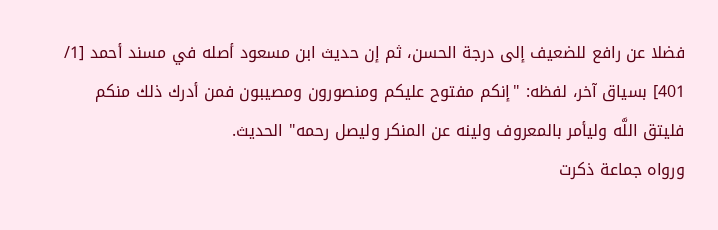فضلا عن رافع للضعيف إلى درجة الحسن، ثم إن حديث ابن مسعود أصله في مسند أحمد [1/ 401] بسياق آخر، لفظه: "إنكم مفتوح عليكم ومنصورون ومصيبون فمن أدرك ذلك منكم فليتق اللَّه وليأمر بالمعروف ولينه عن المنكر وليصل رحمه" الحديث.
ورواه جماعة ذكرت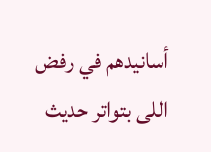أسانيدهم في رفض اللى بتواتر حديث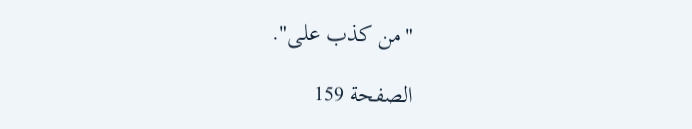"من كذب على".

الصفحة 159